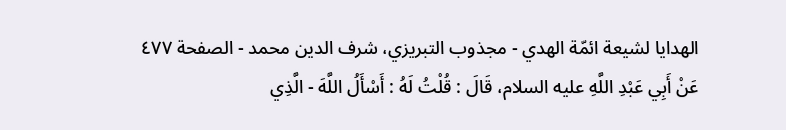الهدايا لشيعة ائمّة الهدي - مجذوب التبریزي، شرف الدین محمد - الصفحة ٤٧٧
عَنْ أَبِي عَبْدِ اللَّهِ عليه السلام، قَالَ : قُلْتُ لَهُ : أَسْأَلُ اللَّهَ - الَّذِي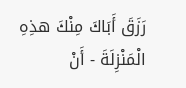رَزَقَ أَبَاكَ مِنْكَ هذِهِ الْمَنْزِلَةَ - أَنْ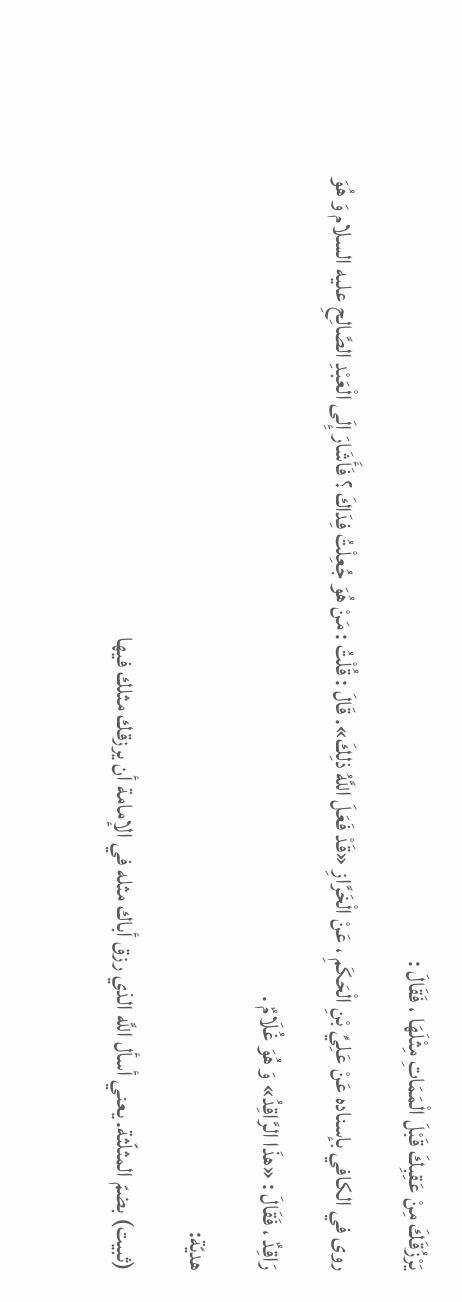يَرْزُقَكَ مِنْ عَقِبِكَ قَبْلَ الْمَمَاتِ مِثْلَهَا ، فَقَالَ :
روى في الكافي بإسناده عَنْ عَلِيِّ بْنِ الْحَكَمِ ، عَنْ الْخَرَّازِ «قَدْ فَعَلَ اللَّهُ ذلِكَ». قَالَ : قُلْتُ : مَنْ هُوَ جُعِلْتُ فِدَاكَ ؟ فَأَشَارَ إِلَى الْعَبْدِ الصَّالِحِ عليه السلام وَ هُوَ رَاقِدٌ ، فَقَالَ : «هذَا الرَّاقِدُ» وَ هُوَ غُلَامٌ .
هديّة:
(ثبيت) بضمّ المثلّثة. يعني أسأل اللَّه الذي رزق أباك مثله في الإمامة أن يرزقك مثلك فيها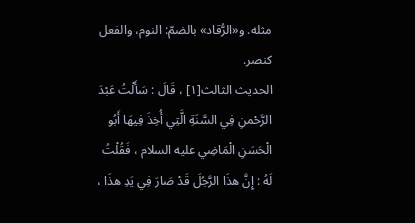مثله. و«الرُّقاد» بالضمّ: النوم، والفعل كنصر.
الحديث الثالث[١] ، قَالَ : سَأَلْتُ عَبْدَ الرَّحْمنِ فِي السَّنَةِ الَّتِي أُخِذَ فِيهَا أَبُو الْحَسَنِ الْمَاضِي عليه السلام ، فَقُلْتُ لَهُ : إِنَّ هذَا الرَّجُلَ قَدْ صَارَ فِي يَدِ هذَا ،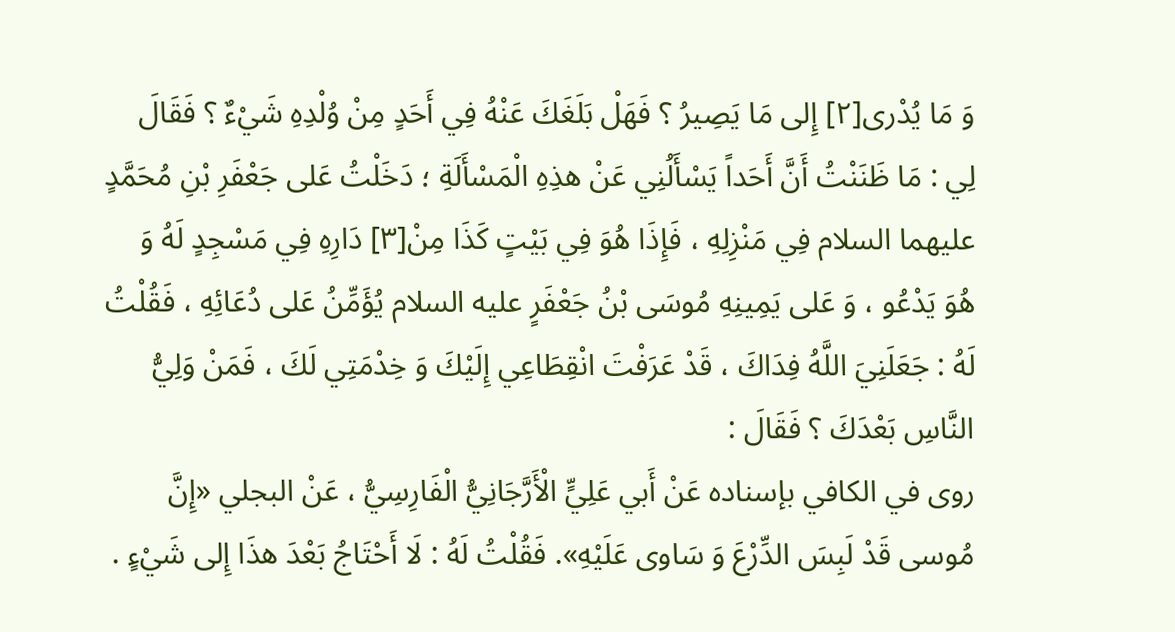وَ مَا يُدْرى[٢] إِلى مَا يَصِيرُ ؟ فَهَلْ بَلَغَكَ عَنْهُ فِي أَحَدٍ مِنْ وُلْدِهِ شَيْءٌ ؟ فَقَالَ لِي : مَا ظَنَنْتُ أَنَّ أَحَداً يَسْأَلُنِي عَنْ هذِهِ الْمَسْأَلَةِ ؛ دَخَلْتُ عَلى جَعْفَرِ بْنِ مُحَمَّدٍ عليهما السلام فِي مَنْزِلِهِ ، فَإِذَا هُوَ فِي بَيْتٍ كَذَا مِنْ[٣] دَارِهِ فِي مَسْجِدٍ لَهُ وَ هُوَ يَدْعُو ، وَ عَلى يَمِينِهِ مُوسَى بْنُ جَعْفَرٍ عليه السلام يُؤَمِّنُ عَلى دُعَائِهِ ، فَقُلْتُ لَهُ : جَعَلَنِيَ اللَّهُ فِدَاكَ ، قَدْ عَرَفْتَ انْقِطَاعِي إِلَيْكَ وَ خِدْمَتِي لَكَ ، فَمَنْ وَلِيُّ النَّاسِ بَعْدَكَ ؟ فَقَالَ :
روى في الكافي بإسناده عَنْ أَبي عَلِيٍّ الْأَرَّجَانِيُّ الْفَارِسِيُّ ، عَنْ البجلي «إِنَّ مُوسى قَدْ لَبِسَ الدِّرْعَ وَ سَاوى عَلَيْهِ». فَقُلْتُ لَهُ : لَا أَحْتَاجُ بَعْدَ هذَا إِلى شَيْءٍ .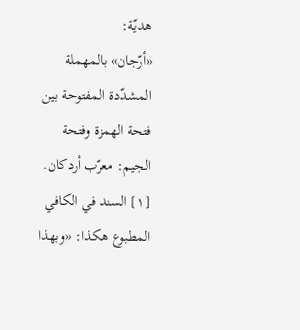هديّة:
«أرّجان» بالمهملة المشدّدة المفتوحة بين فتحة الهمزة وفتحة الجيم: معرّب أردكان.
[١] السند في الكافي المطبوع هكذا: «وبهذا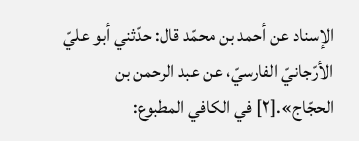الإسناد عن أحمد بن محمّد قال: حدّثني أبو عليّ الأرّجانيّ الفارسيّ، عن عبد الرحمن بن الحجّاج».[٢] في الكافي المطبوع: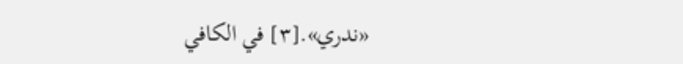«ندري».[٣] في الكافي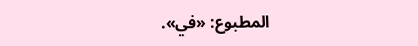المطبوع: «في».